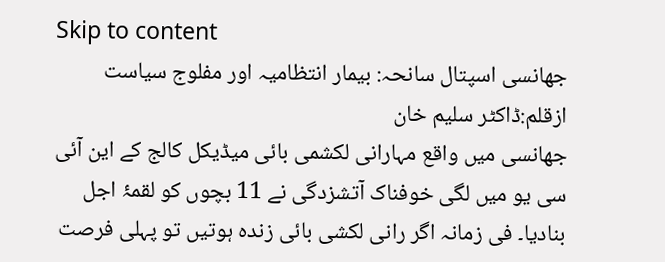Skip to content
جھانسی اسپتال سانحہ: بیمار انتظامیہ اور مفلوج سیاست
ازقلم:ڈاکٹر سلیم خان
جھانسی میں واقع مہارانی لکشمی بائی میڈیکل کالج کے این آئی سی یو میں لگی خوفناک آتشزدگی نے 11 بچوں کو لقمۂ اجل بنادیا۔ فی زمانہ اگر رانی لکشی بائی زندہ ہوتیں تو پہلی فرصت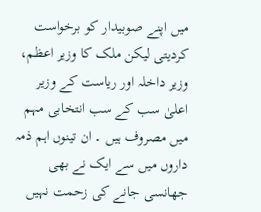میں اپنے صوبیدار کو برخواست کردیتی لیکن ملک کا وزیر اعظم، وزیر داخلہ اور ریاست کے وزیر اعلیٰ سب کے سب انتخابی مہم میں مصروف ہیں ۔ ان تینوں اہم ذمہ داروں میں سے ایک نے بھی جھانسی جانے کی زحمت نہیں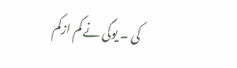کی ۔ یوگی نے کم ازکم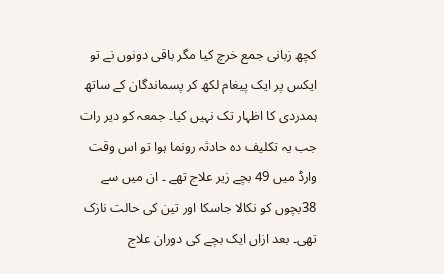کچھ زبانی جمع خرچ کیا مگر باقی دونوں نے تو ایکس پر ایک پیغام لکھ کر پسماندگان کے ساتھ ہمدردی کا اظہار تک نہیں کیا۔ جمعہ کو دیر رات جب یہ تکلیف دہ حادثہ رونما ہوا تو اس وقت وارڈ میں 49 بچے زیر علاج تھے ۔ ان میں سے 38بچوں کو نکالا جاسکا اور تین کی حالت نازک تھی۔ بعد ازاں ایک بچے کی دوران علاج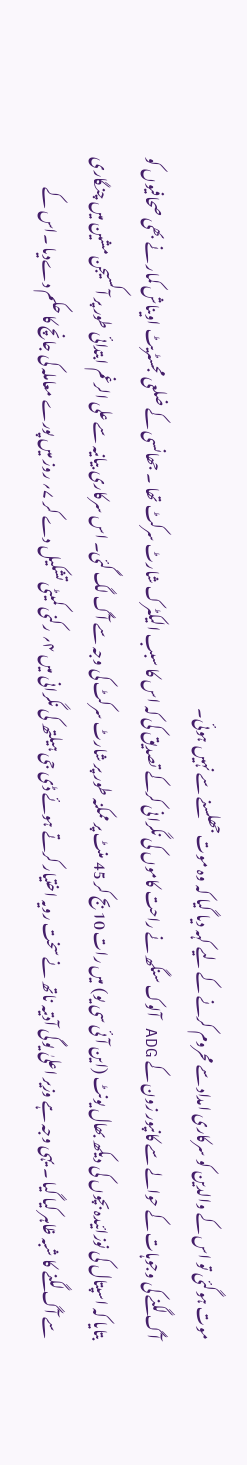موت ہوگئی تو اس کے والدین کو سرکاری امداد سے محروم کرنے کے لیے کہہ دیا گیا کہ وہ موت جھلسنے سے نہیں ہوئی۔
آگ لگنے کی وجوہات کے حوالے سے کانپور زون کے ADG آلوک سنگھ نے راحت کاموں کی نگرانی کرکے تصدیق کی کہ اس کا سبب الیکٹرک شارٹ سرکٹ تھا ۔ جھانسی کے ضلعی مجسٹریٹ اویناش کمار نے بھی صحافیوں کو بتایا کہ اسپتال کی نوزائیدہ بچوں کی دیکھ بھال یونٹ (این آئی سی یو) میں رات 10 بج کر 45 منٹ پر ممکنہ طور پر شارٹ سرکٹ کی وجہ سے آگ لگ گئی۔ اس سرکاری بیانیہ سے علی الرغم ابتدائی طور پر آکسیجن مشین میں چنگاری سے آگ لگنے کا شبہ ظاہر کیا گیا ۔ یہی وجہ ہے وزیر اعلیٰ یوگی آدتیہ ناتھ نے سخت رویہ اختیار کرتے ہوئے ڈی جی ہیلتھ کی نگرانی میں ۴؍ رکنی کمیٹی تشکیل دے کر ۷؍ روز میں پورے معاملہ کی جانچ کا حکم دےدیا ۔اس کے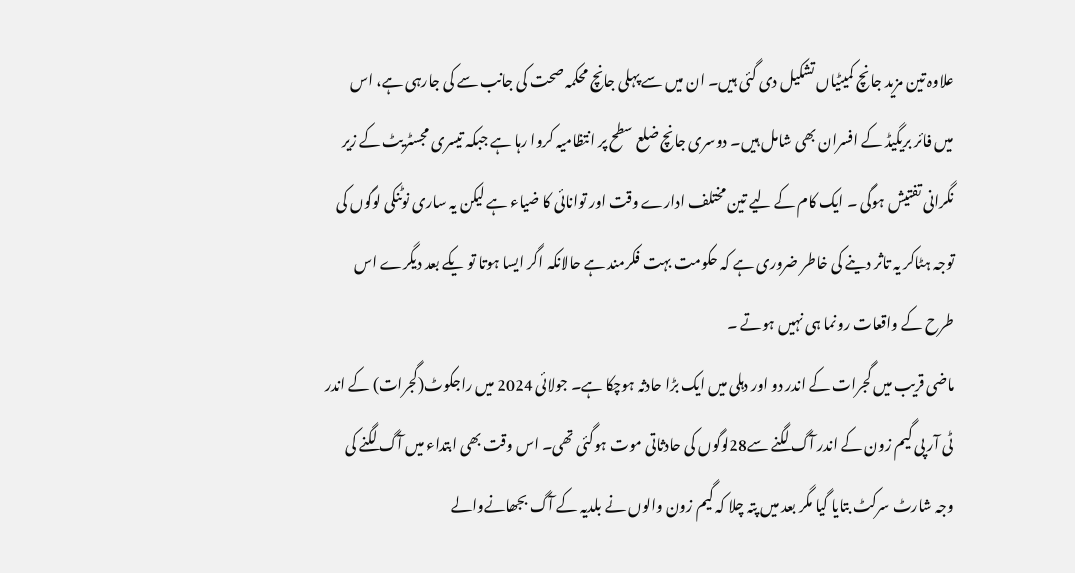علاوہ تین مزید جانچ کمیٹیاں تشکیل دی گئی ہیں۔ ان میں سے پہلی جانچ محکمہ صحت کی جانب سے کی جارہی ہے، اس میں فائر بریگیڈ کے افسران بھی شامل ہیں۔ دوسری جانچ ضلع سطح پر انتظامیہ کروا رہا ہے جبکہ تیسری مجسٹریٹ کے زیر نگرانی تفتیش ہوگی ۔ ایک کام کے لیے تین مختلف ادارے وقت اور توانائی کا ضیاء ہے لیکن یہ ساری نوٹنکی لوگوں کی توجہ ہٹاکر یہ تاثر دینے کی خاطر ضروری ہے کہ حکومت بہت فکرمند ہے حالانکہ اگر ایسا ہوتا تو یکے بعد دیگرے اس طرح کے واقعات رونما ہی نہیں ہوتے ۔
ماضی قریب میں گجرات کے اندر دو اور دہلی میں ایک بڑا حادثہ ہوچکا ہے۔ جولائی 2024 میں راجکوٹ(گجرات) کے اندر ٹی آر پی گیم زون کے اندر آگ لگنے سے28لوگوں کی حادثاتی موت ہوگئی تھی۔ اس وقت بھی ابتداء میں آگ لگنے کی وجہ شارٹ سرکٹ بتایا گیا مگر بعد میں پتہ چلا کہ گیم زون والوں نے بلدیہ کے آگ بجھانےوالے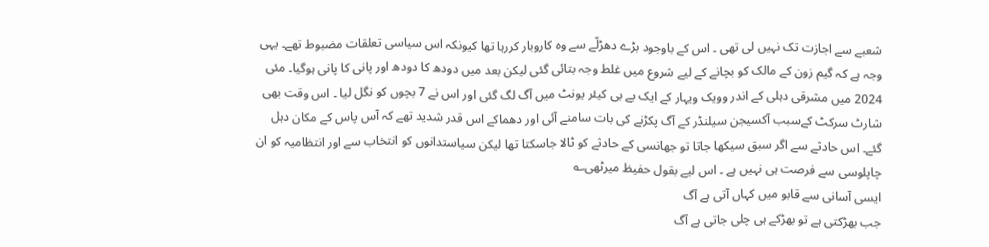شعبے سے اجازت تک نہیں لی تھی ۔ اس کے باوجود بڑے دھڑلّے سے وہ کاروبار کررہا تھا کیونکہ اس سیاسی تعلقات مضبوط تھے۔ یہی وجہ ہے کہ گیم زون کے مالک کو بچانے کے لیے شروع میں غلط وجہ بتائی گئی لیکن بعد میں دودھ کا دودھ اور پانی کا پانی ہوگیا۔ مئی 2024 میں مشرقی دہلی کے اندر وویک ویہار کے ایک بے بی کیئر یونٹ میں آگ لگ گئی اور اس نے 7 بچوں کو نگل لیا ۔ اس وقت بھی شارٹ سرکٹ کےسبب آکسیجن سیلنڈر کے آگ پکڑنے کی بات سامنے آئی اور دھماکے اس قدر شدید تھے کہ آس پاس کے مکان دہل گئے۔ اس حادثے سے اگر سبق سیکھا جاتا تو جھانسی کے حادثے کو ٹالا جاسکتا تھا لیکن سیاستدانوں کو انتخاب سے اور انتظامیہ کو ان چاپلوسی سے فرصت ہی نہیں ہے ۔ اس لیے بقول حفیظ میرٹھی؎
ایسی آسانی سے قابو میں کہاں آتی ہے آگ
جب بھڑکتی ہے تو بھڑکے ہی چلی جاتی ہے آگ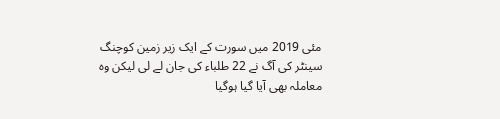مئی 2019 میں سورت کے ایک زیر زمین کوچنگ سینٹر کی آگ نے 22 طلباء کی جان لے لی لیکن وہ معاملہ بھی آیا گیا ہوگیا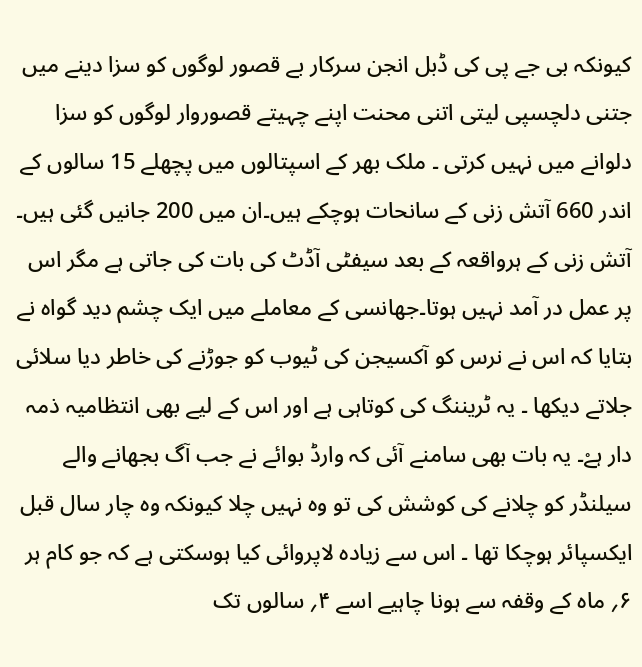کیونکہ بی جے پی کی ڈبل انجن سرکار بے قصور لوگوں کو سزا دینے میں جتنی دلچسپی لیتی اتنی محنت اپنے چہیتے قصوروار لوگوں کو سزا دلوانے میں نہیں کرتی ۔ ملک بھر کے اسپتالوں میں پچھلے 15 سالوں کے اندر 660 آتش زنی کے سانحات ہوچکے ہیں۔ان میں 200 جانیں گئی ہیں۔ آتش زنی کے ہرواقعہ کے بعد سیفٹی آڈٹ کی بات کی جاتی ہے مگر اس پر عمل در آمد نہیں ہوتا۔جھانسی کے معاملے میں ایک چشم دید گواہ نے بتایا کہ اس نے نرس کو آکسیجن کی ٹیوب کو جوڑنے کی خاطر دیا سلائی جلاتے دیکھا ۔ یہ ٹریننگ کی کوتاہی ہے اور اس کے لیے بھی انتظامیہ ذمہ دار ہےْ۔ یہ بات بھی سامنے آئی کہ وارڈ بوائے نے جب آگ بجھانے والے سیلنڈر کو چلانے کی کوشش کی تو وہ نہیں چلا کیونکہ وہ چار سال قبل ایکسپائر ہوچکا تھا ۔ اس سے زیادہ لاپروائی کیا ہوسکتی ہے کہ جو کام ہر ۶؍ ماہ کے وقفہ سے ہونا چاہیے اسے ۴؍ سالوں تک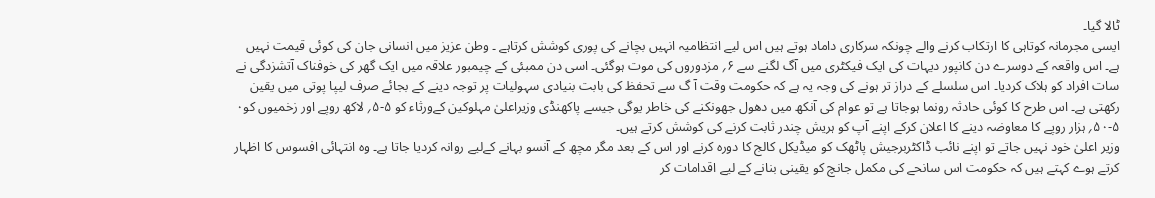ٹالا گیا۔
ایسی مجرمانہ کوتاہی کا ارتکاب کرنے والے چونکہ سرکاری داماد ہوتے ہیں اس لیے انتظامیہ انہیں بچانے کی پوری کوشش کرتاہے ۔ وطن عزیز میں انسانی جان کی کوئی قیمت نہیں ہے۔ اس واقعہ کے دوسرے دن کانپور دیہات کی ایک فیکٹری میں آگ لگنے سے ۶؍ مزدوروں کی موت ہوگئی۔ اسی دن ممبئی کے چیمبور علاقہ میں ایک گھر کی خوفناک آتشزدگی نے سات افراد کو ہلاک کردیا۔ اس سلسلے کے دراز تر ہونے کی وجہ یہ ہے کہ حکومت وقت آ گ سے تحفظ کی بابت بنیادی سہولیات پر توجہ دینے کے بجائے صرف لیپا پوتی میں یقین رکھتی ہے۔ اس طرح کا کوئی حادثہ رونما ہوجاتا ہے تو عوام کی آنکھ میں دھول جھونکنے کی خاطر یوگی جیسے پاکھنڈی وزیراعلیٰ مہلوکین کےورثاء کو ۵-۵؍ لاکھ روپے اور زخمیوں کو۰ ۵-۵۰؍ ہزار روپے کا معاوضہ دینے کا اعلان کرکے اپنے آپ کو ہریش چندر ثابت کرنے کی کوشش کرتے ہیں۔
وزیر اعلیٰ خود نہیں جاتے تو اپنے نائب ڈاکٹربرجیش پاٹھک کو میڈیکل کالج کا دورہ کرنے اور اس کے بعد مگر مچھ کے آنسو بہانے کےلیے روانہ کردیا جاتا ہے۔ وہ انتہائی افسوس کا اظہار کرتے ہوے کہتے ہیں کہ حکومت اس سانحے کی مکمل جانچ کو یقینی بنانے کے لیے اقدامات کر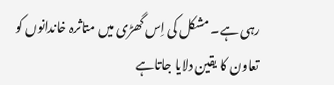رہی ہے۔ مشکل کی اِس گھڑی میں متاثرہ خاندانوں کو تعاون کا یقین دلایا جاتاہے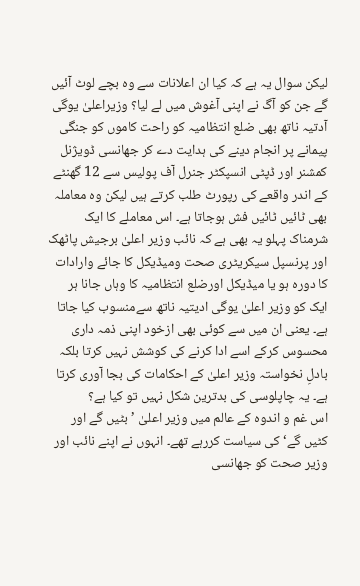لیکن سوال یہ ہے کہ کیا ان اعلانات سے وہ بچے لوٹ آئیں گے جن کو آگ نے اپنی آغوش میں لے لیا؟ وزیراعلیٰ یوگی آدتیہ ناتھ بھی ضلع انتظامیہ کو راحت کاموں کو جنگی پیمانے پر انجام دینے کی ہدایت دے کر جھانسی ڈویژنل کمشنر اور ڈپٹی انسپکٹر جنرل آف پولیس سے 12 گھنٹے کے اندر واقعے کی رپورٹ طلب کرتے ہیں لیکن وہ معاملہ بھی ٹائیں ٹائیں فش ہوجاتا ہے۔ اس معاملے کا ایک شرمناک پہلو یہ بھی ہے کہ نائب وزیر اعلیٰ برجیش پاٹھک اور پرنسپل سیکریٹری صحت ومیڈیکل کا جائے وارادات کا دورہ ہو یا میڈیکل اورضلع انتظامیہ کا وہاں جانا ہر ایک کو وزیر اعلیٰ یوگی ادیتیہ ناتھ سےمنسوب کیا جاتا ہے۔ یعنی ان میں سے کوئی بھی ازخود اپنی ذمہ داری محسوس کرکے اسے ادا کرنے کی کوشش نہیں کرتا بلکہ بادلِ نخواستہ وزیر اعلیٰ کے احکامات کی بجا آوری کرتا ہے۔ یہ چاپلوسی کی بدترین شکل نہیں تو کیا ہے؟
اس غم و اندوہ کے عالم میں وزیر اعلیٰ ’ بٹیں گے اور کٹیں گے‘ کی سیاست کررہے تھے۔ انہوں نے اپنے نائب اور وزیر صحت کو جھانسی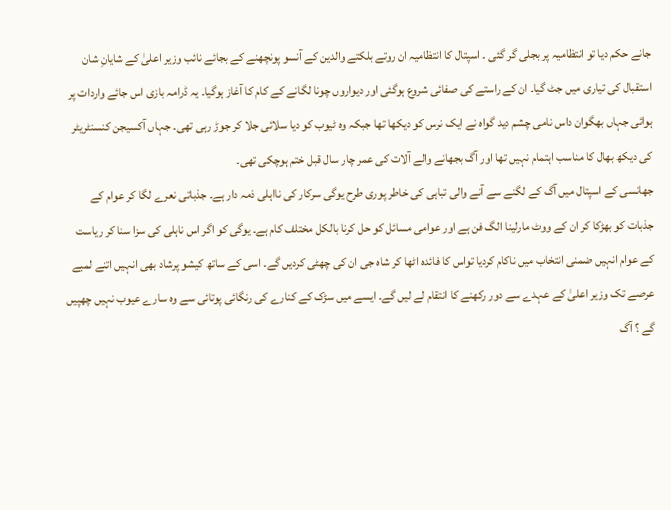جانے حکم دیا تو انتظامیہ پر بجلی گر گئی ۔ اسپتال کا انتظامیہ ان روتے بلکتے والدین کے آنسو پونچھنے کے بجائے نائب وزیر اعلیٰ کے شایانِ شان استقبال کی تیاری میں جٹ گیا۔ ان کے راستے کی صفائی شروع ہوگئی اور دیواروں چونا لگانے کے کام کا آغاز ہوگیا۔ یہ ڈرامہ بازی اس جائے واردات پر ہوائی جہاں بھگوان داس نامی چشم دید گواہ نے ایک نرس کو دیکھا تھا جبکہ وہ ٹیوب کو دیا سلائی جلا کر جوڑ رہی تھی۔ جہاں آکسیجن کنسنٹریٹر کی دیکھ بھال کا مناسب اہتمام نہیں تھا اور آگ بجھانے والے آلات کی عمر چار سال قبل ختم ہوچکی تھی۔
جھانسی کے اسپتال میں آگ کے لگنے سے آنے والی تباہی کی خاطر پوری طرح یوگی سرکار کی نااہلی ذمہ دار ہے۔ جذباتی نعرے لگا کر عوام کے جذبات کو بھڑکا کر ان کے ووٹ مارلینا الگ فن ہے اور عوامی مسائل کو حل کرنا بالکل مختلف کام ہے۔ یوگی کو اگر اس ناہلی کی سزا سنا کر ریاست کے عوام انہیں ضمنی انتخاب میں ناکام کردیا تواس کا فائدہ اٹھا کر شاہ جی ان کی چھٹی کردیں گے۔ اسی کے ساتھ کیشو پرشاد بھی انہیں اتنے لمبے عرصے تک وزیر اعلیٰ کے عہدے سے دور رکھنے کا انتقام لے لیں گے۔ ایسے میں سڑک کے کنارے کی رنگائی پوتائی سے وہ سارے عیوب نہیں چھپیں گے ؟ آگ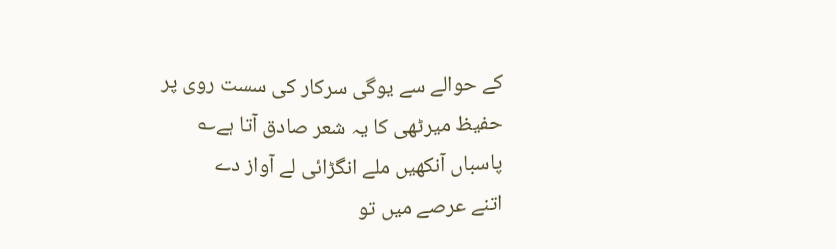کے حوالے سے یوگی سرکار کی سست روی پر حفیظ میرٹھی کا یہ شعر صادق آتا ہے؎
پاسباں آنکھیں ملے انگڑائی لے آواز دے
اتنے عرصے میں تو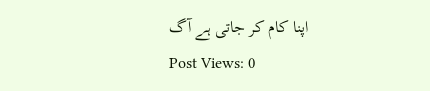اپنا کام کر جاتی ہے آگ
Post Views: 0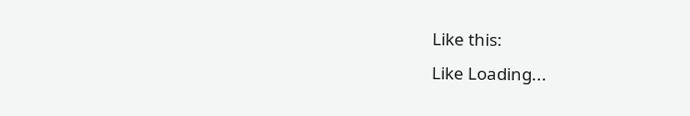Like this:
Like Loading...